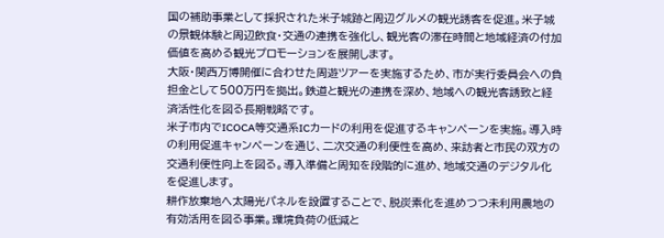国の補助事業として採択された米子城跡と周辺グルメの観光誘客を促進。米子城の景観体験と周辺飲食・交通の連携を強化し、観光客の滞在時間と地域経済の付加価値を高める観光プロモーションを展開します。
大阪・関西万博開催に合わせた周遊ツアーを実施するため、市が実行委員会への負担金として500万円を拠出。鉄道と観光の連携を深め、地域への観光客誘致と経済活性化を図る長期戦略です。
米子市内でICOCA等交通系ICカードの利用を促進するキャンペーンを実施。導入時の利用促進キャンペーンを通じ、二次交通の利便性を高め、来訪者と市民の双方の交通利便性向上を図る。導入準備と周知を段階的に進め、地域交通のデジタル化を促進します。
耕作放棄地へ太陽光パネルを設置することで、脱炭素化を進めつつ未利用農地の有効活用を図る事業。環境負荷の低減と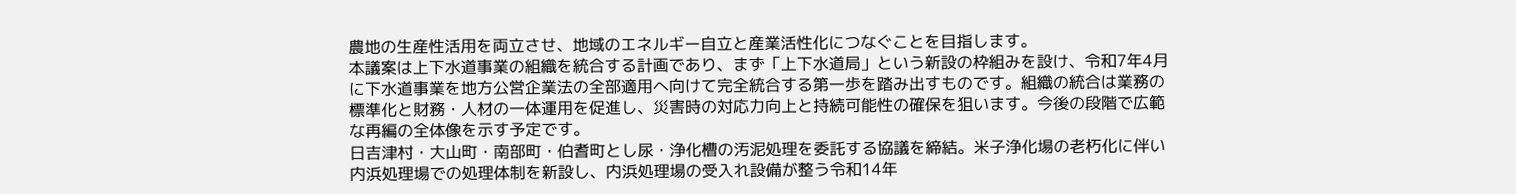農地の生産性活用を両立させ、地域のエネルギー自立と産業活性化につなぐことを目指します。
本議案は上下水道事業の組織を統合する計画であり、まず「上下水道局」という新設の枠組みを設け、令和7年4月に下水道事業を地方公営企業法の全部適用へ向けて完全統合する第一歩を踏み出すものです。組織の統合は業務の標準化と財務・人材の一体運用を促進し、災害時の対応力向上と持続可能性の確保を狙います。今後の段階で広範な再編の全体像を示す予定です。
日吉津村・大山町・南部町・伯耆町とし尿・浄化槽の汚泥処理を委託する協議を締結。米子浄化場の老朽化に伴い内浜処理場での処理体制を新設し、内浜処理場の受入れ設備が整う令和14年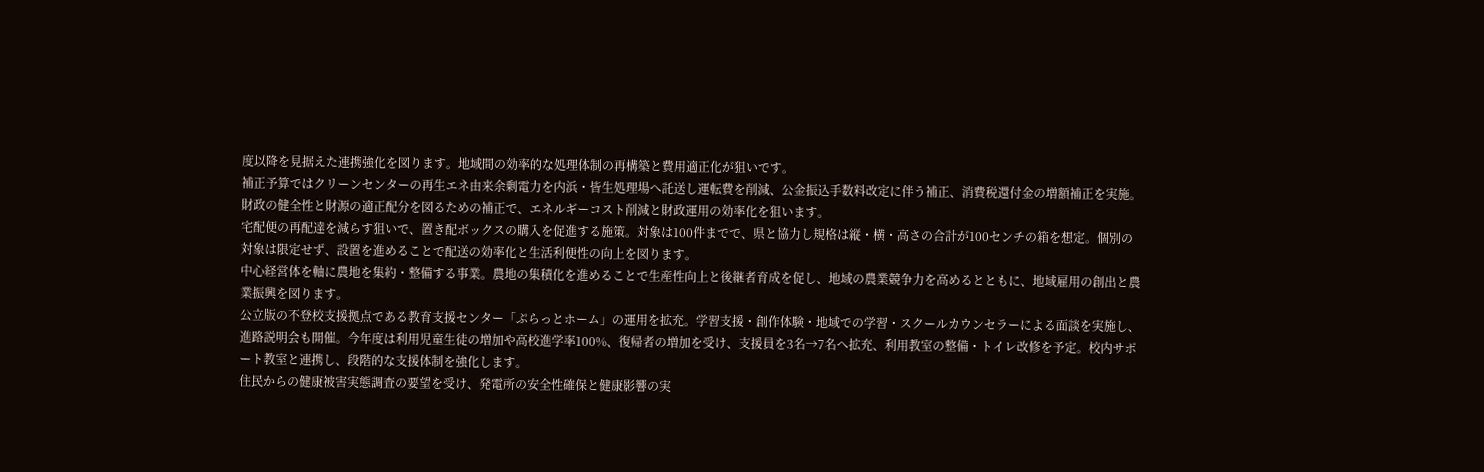度以降を見据えた連携強化を図ります。地域間の効率的な処理体制の再構築と費用適正化が狙いです。
補正予算ではクリーンセンターの再生エネ由来余剰電力を内浜・皆生処理場へ託送し運転費を削減、公金振込手数料改定に伴う補正、消費税還付金の増額補正を実施。財政の健全性と財源の適正配分を図るための補正で、エネルギーコスト削減と財政運用の効率化を狙います。
宅配便の再配達を減らす狙いで、置き配ボックスの購入を促進する施策。対象は100件までで、県と協力し規格は縦・横・高さの合計が100センチの箱を想定。個別の対象は限定せず、設置を進めることで配送の効率化と生活利便性の向上を図ります。
中心経営体を軸に農地を集約・整備する事業。農地の集積化を進めることで生産性向上と後継者育成を促し、地域の農業競争力を高めるとともに、地域雇用の創出と農業振興を図ります。
公立版の不登校支援拠点である教育支援センター「ぷらっとホーム」の運用を拡充。学習支援・創作体験・地域での学習・スクールカウンセラーによる面談を実施し、進路説明会も開催。今年度は利用児童生徒の増加や高校進学率100%、復帰者の増加を受け、支援員を3名→7名へ拡充、利用教室の整備・トイレ改修を予定。校内サポート教室と連携し、段階的な支援体制を強化します。
住民からの健康被害実態調査の要望を受け、発電所の安全性確保と健康影響の実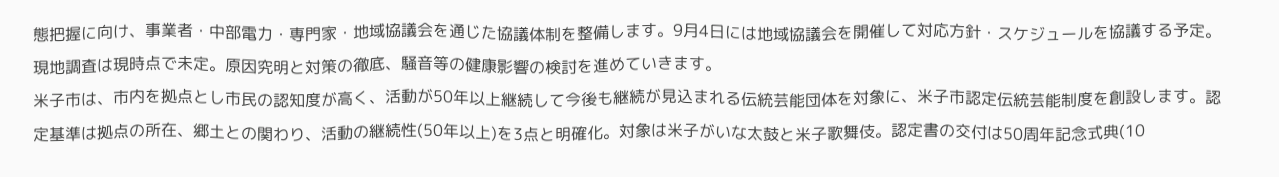態把握に向け、事業者・中部電力・専門家・地域協議会を通じた協議体制を整備します。9月4日には地域協議会を開催して対応方針・スケジュールを協議する予定。現地調査は現時点で未定。原因究明と対策の徹底、騒音等の健康影響の検討を進めていきます。
米子市は、市内を拠点とし市民の認知度が高く、活動が50年以上継続して今後も継続が見込まれる伝統芸能団体を対象に、米子市認定伝統芸能制度を創設します。認定基準は拠点の所在、郷土との関わり、活動の継続性(50年以上)を3点と明確化。対象は米子がいな太鼓と米子歌舞伎。認定書の交付は50周年記念式典(10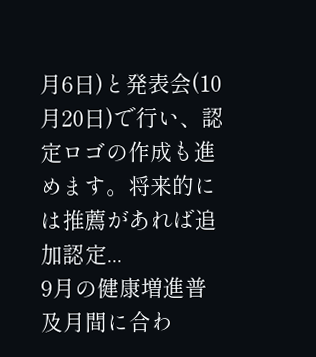月6日)と発表会(10月20日)で行い、認定ロゴの作成も進めます。将来的には推薦があれば追加認定...
9月の健康増進普及月間に合わ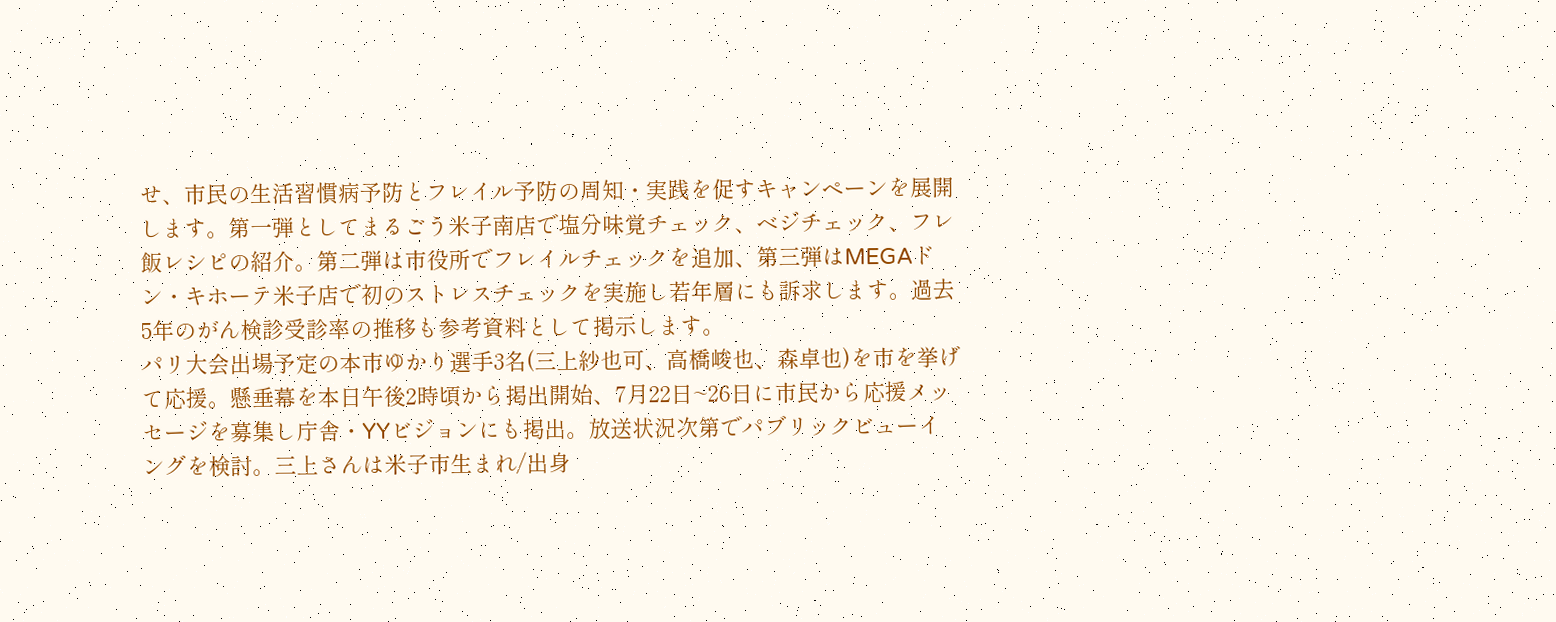せ、市民の生活習慣病予防とフレイル予防の周知・実践を促すキャンペーンを展開します。第一弾としてまるごう米子南店で塩分味覚チェック、ベジチェック、フレ飯レシピの紹介。第二弾は市役所でフレイルチェックを追加、第三弾はMEGAドン・キホーテ米子店で初のストレスチェックを実施し若年層にも訴求します。過去5年のがん検診受診率の推移も参考資料として掲示します。
パリ大会出場予定の本市ゆかり選手3名(三上紗也可、高橋峻也、森卓也)を市を挙げて応援。懸垂幕を本日午後2時頃から掲出開始、7月22日~26日に市民から応援メッセージを募集し庁舎・YYビジョンにも掲出。放送状況次第でパブリックビューイングを検討。三上さんは米子市生まれ/出身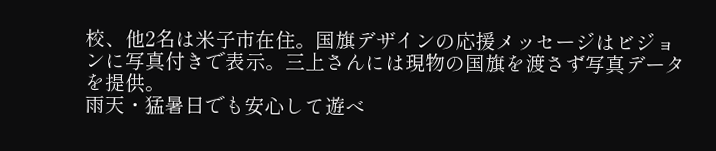校、他2名は米子市在住。国旗デザインの応援メッセージはビジョンに写真付きで表示。三上さんには現物の国旗を渡さず写真データを提供。
雨天・猛暑日でも安心して遊べ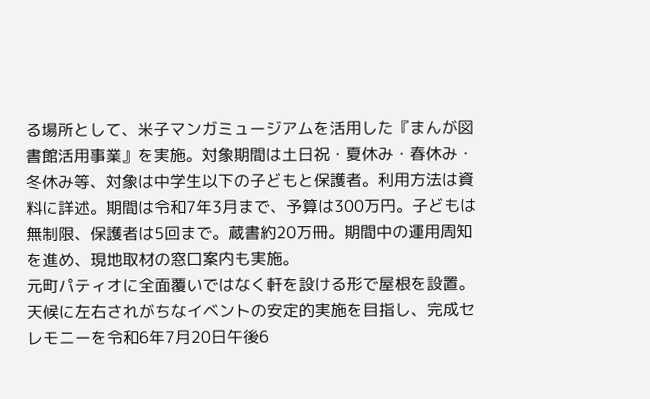る場所として、米子マンガミュージアムを活用した『まんが図書館活用事業』を実施。対象期間は土日祝・夏休み・春休み・冬休み等、対象は中学生以下の子どもと保護者。利用方法は資料に詳述。期間は令和7年3月まで、予算は300万円。子どもは無制限、保護者は5回まで。蔵書約20万冊。期間中の運用周知を進め、現地取材の窓口案内も実施。
元町パティオに全面覆いではなく軒を設ける形で屋根を設置。天候に左右されがちなイベントの安定的実施を目指し、完成セレモニーを令和6年7月20日午後6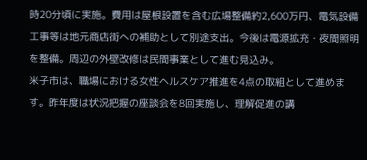時20分頃に実施。費用は屋根設置を含む広場整備約2,600万円、電気設備工事等は地元商店街への補助として別途支出。今後は電源拡充・夜間照明を整備。周辺の外壁改修は民間事業として進む見込み。
米子市は、職場における女性ヘルスケア推進を4点の取組として進めます。昨年度は状況把握の座談会を8回実施し、理解促進の講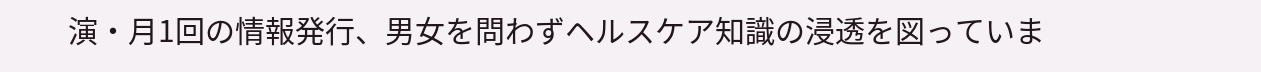演・月1回の情報発行、男女を問わずヘルスケア知識の浸透を図っていま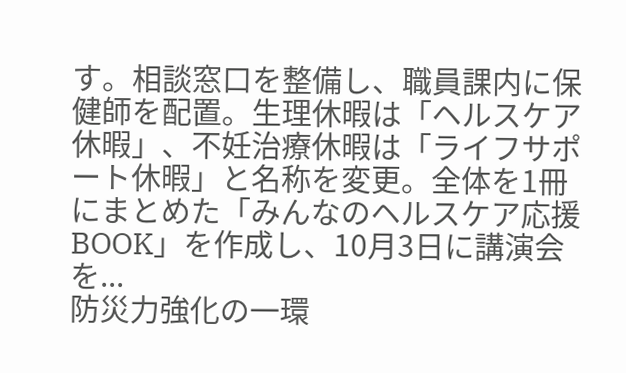す。相談窓口を整備し、職員課内に保健師を配置。生理休暇は「ヘルスケア休暇」、不妊治療休暇は「ライフサポート休暇」と名称を変更。全体を1冊にまとめた「みんなのヘルスケア応援BOOK」を作成し、10月3日に講演会を...
防災力強化の一環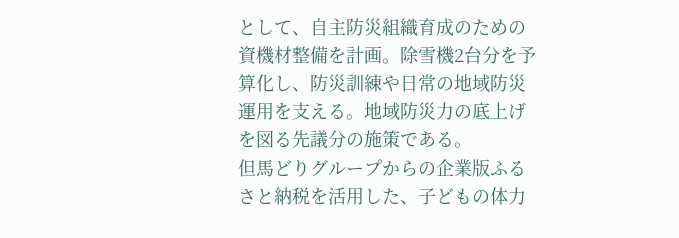として、自主防災組織育成のための資機材整備を計画。除雪機2台分を予算化し、防災訓練や日常の地域防災運用を支える。地域防災力の底上げを図る先議分の施策である。
但馬どりグループからの企業版ふるさと納税を活用した、子どもの体力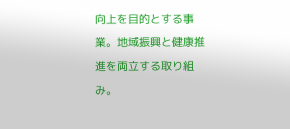向上を目的とする事業。地域振興と健康推進を両立する取り組み。